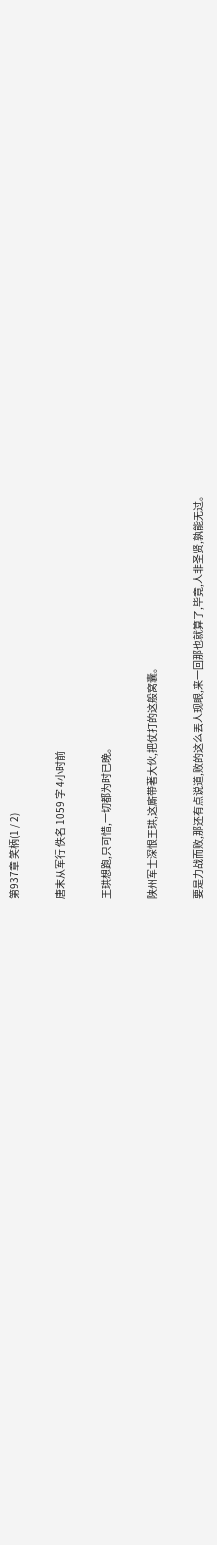第937章 笑柄(1 / 2)

唐末从军行 佚名 1059 字 4小时前

王珙想跑,只可惜,一切都为时已晚。

陕州军士深恨王珙,这廝带著大伙,把仗打的这般窝囊。

要是力战而败,那还有点说道,败的这么丟人现眼,来一回那也就算了,毕竟,人非圣贤,孰能无过。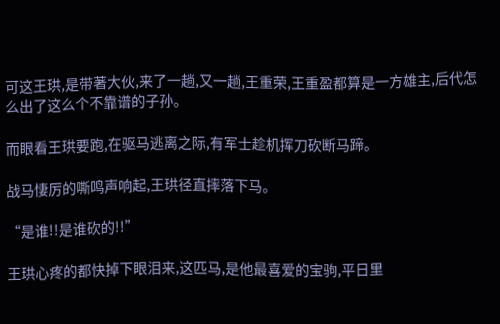可这王珙,是带著大伙,来了一趟,又一趟,王重荣,王重盈都算是一方雄主,后代怎么出了这么个不靠谱的子孙。

而眼看王珙要跑,在驱马逃离之际,有军士趁机挥刀砍断马蹄。

战马悽厉的嘶鸣声响起,王珙径直摔落下马。

“是谁!!是谁砍的!!”

王珙心疼的都快掉下眼泪来,这匹马,是他最喜爱的宝驹,平日里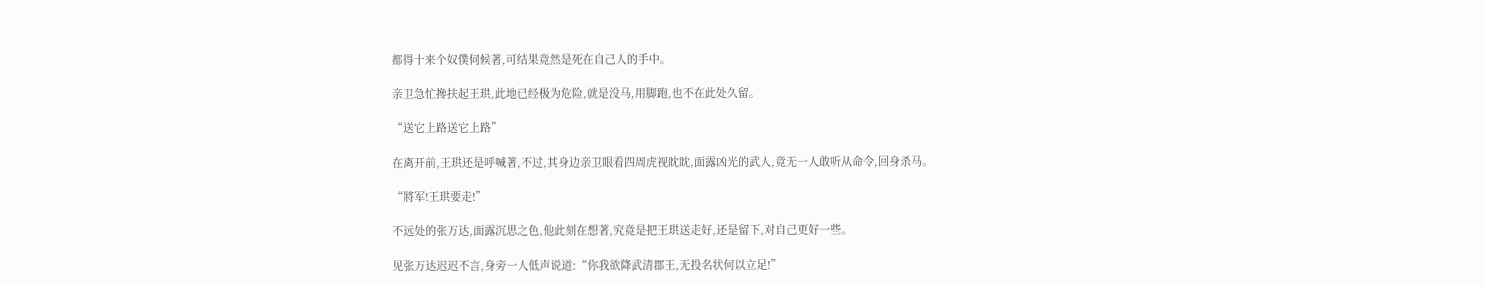都得十来个奴僕伺候著,可结果竟然是死在自己人的手中。

亲卫急忙搀扶起王珙,此地已经极为危险,就是没马,用脚跑,也不在此处久留。

“送它上路送它上路”

在离开前,王珙还是呼喊著,不过,其身边亲卫眼看四周虎视眈眈,面露凶光的武人,竟无一人敢听从命令,回身杀马。

“將军!王珙要走!”

不远处的张万达,面露沉思之色,他此刻在想著,究竟是把王珙送走好,还是留下,对自己更好一些。

见张万达迟迟不言,身旁一人低声说道:“你我欲降武清郡王,无投名状何以立足!”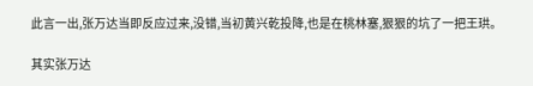此言一出,张万达当即反应过来,没错,当初黄兴乾投降,也是在桃林塞,狠狠的坑了一把王珙。

其实张万达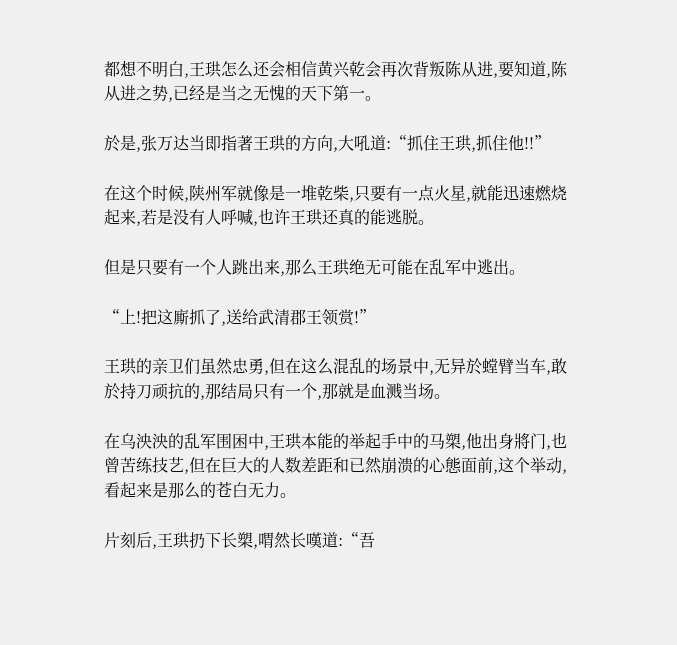都想不明白,王珙怎么还会相信黄兴乾会再次背叛陈从进,要知道,陈从进之势,已经是当之无愧的天下第一。

於是,张万达当即指著王珙的方向,大吼道:“抓住王珙,抓住他!!”

在这个时候,陕州军就像是一堆乾柴,只要有一点火星,就能迅速燃烧起来,若是没有人呼喊,也许王珙还真的能逃脱。

但是只要有一个人跳出来,那么王珙绝无可能在乱军中逃出。

“上!把这廝抓了,送给武清郡王领赏!”

王珙的亲卫们虽然忠勇,但在这么混乱的场景中,无异於螳臂当车,敢於持刀顽抗的,那结局只有一个,那就是血溅当场。

在乌泱泱的乱军围困中,王珙本能的举起手中的马槊,他出身將门,也曾苦练技艺,但在巨大的人数差距和已然崩溃的心態面前,这个举动,看起来是那么的苍白无力。

片刻后,王珙扔下长槊,喟然长嘆道:“吾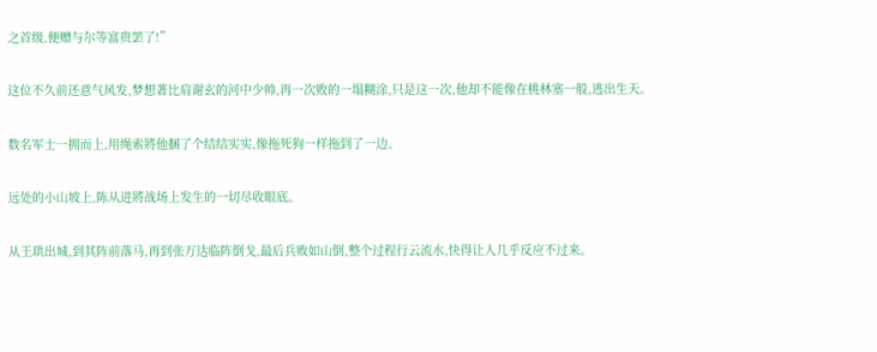之首级,便赠与尔等富贵罢了!”

这位不久前还意气风发,梦想著比肩谢玄的河中少帅,再一次败的一塌糊涂,只是这一次,他却不能像在桃林塞一般,逃出生天。

数名军士一拥而上,用绳索將他捆了个结结实实,像拖死狗一样拖到了一边。

远处的小山坡上,陈从进將战场上发生的一切尽收眼底。

从王珙出城,到其阵前落马,再到张万达临阵倒戈,最后兵败如山倒,整个过程行云流水,快得让人几乎反应不过来。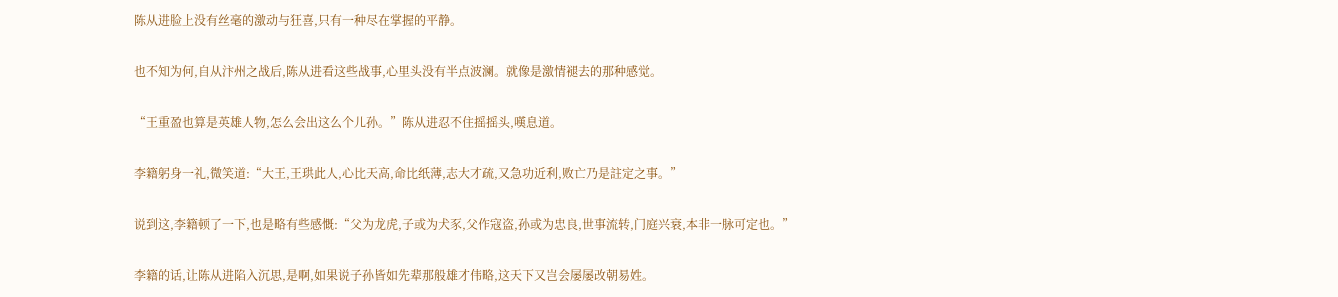陈从进脸上没有丝毫的激动与狂喜,只有一种尽在掌握的平静。

也不知为何,自从汴州之战后,陈从进看这些战事,心里头没有半点波澜。就像是激情褪去的那种感觉。

“王重盈也算是英雄人物,怎么会出这么个儿孙。”陈从进忍不住摇摇头,嘆息道。

李籍躬身一礼,微笑道:“大王,王珙此人,心比天高,命比纸薄,志大才疏,又急功近利,败亡乃是註定之事。”

说到这,李籍顿了一下,也是略有些感慨:“父为龙虎,子或为犬豕,父作寇盗,孙或为忠良,世事流转,门庭兴衰,本非一脉可定也。”

李籍的话,让陈从进陷入沉思,是啊,如果说子孙皆如先辈那般雄才伟略,这天下又岂会屡屡改朝易姓。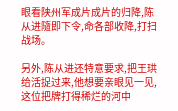眼看陕州军成片成片的归降,陈从进隨即下令,命各部收降,打扫战场。

另外,陈从进还特意要求,把王珙给活捉过来,他想要亲眼见一见,这位把牌打得稀烂的河中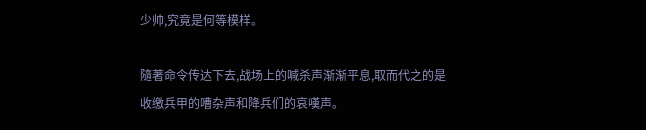少帅,究竟是何等模样。

隨著命令传达下去,战场上的喊杀声渐渐平息,取而代之的是收缴兵甲的嘈杂声和降兵们的哀嘆声。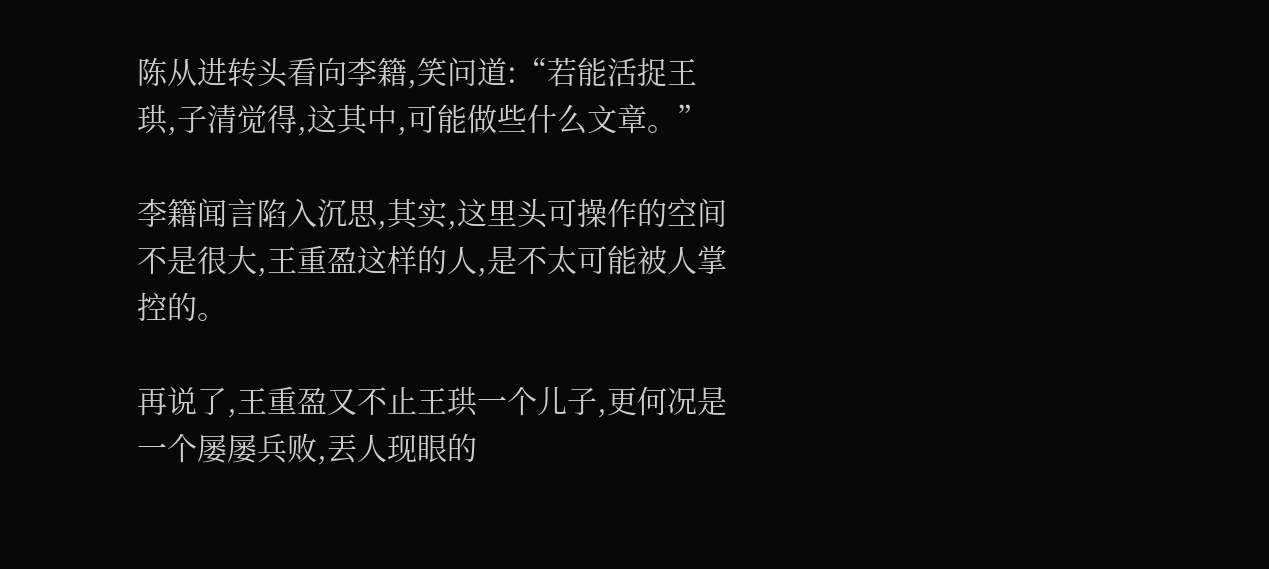陈从进转头看向李籍,笑问道:“若能活捉王珙,子清觉得,这其中,可能做些什么文章。”

李籍闻言陷入沉思,其实,这里头可操作的空间不是很大,王重盈这样的人,是不太可能被人掌控的。

再说了,王重盈又不止王珙一个儿子,更何况是一个屡屡兵败,丟人现眼的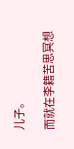儿子。

而就在李籍苦思冥想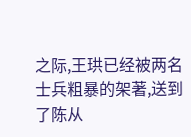之际,王珙已经被两名士兵粗暴的架著,送到了陈从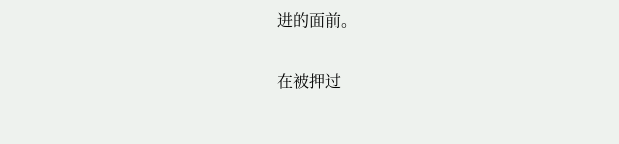进的面前。

在被押过